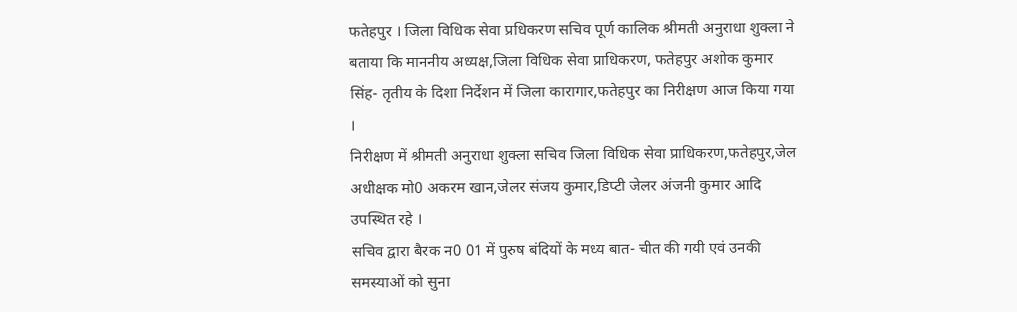फतेहपुर । जिला विधिक सेवा प्रधिकरण सचिव पूर्ण कालिक श्रीमती अनुराधा शुक्ला ने बताया कि माननीय अध्यक्ष,जिला विधिक सेवा प्राधिकरण, फतेहपुर अशोक कुमार सिंह- तृतीय के दिशा निर्देशन में जिला कारागार,फतेहपुर का निरीक्षण आज किया गया ।
निरीक्षण में श्रीमती अनुराधा शुक्ला सचिव जिला विधिक सेवा प्राधिकरण,फतेहपुर,जेल अधीक्षक मो0 अकरम खान,जेलर संजय कुमार,डिप्टी जेलर अंजनी कुमार आदि उपस्थित रहे ।
सचिव द्वारा बैरक न0 01 में पुरुष बंदियों के मध्य बात- चीत की गयी एवं उनकी समस्याओं को सुना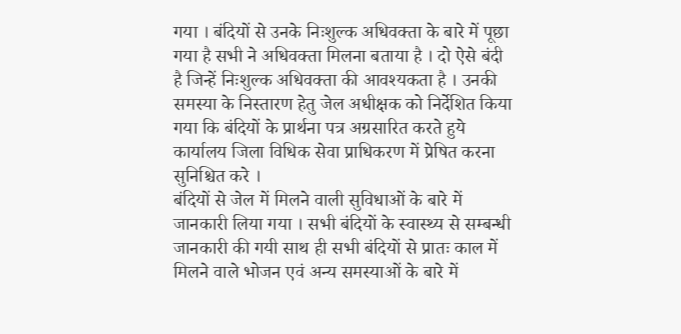गया । बंदियों से उनके निःशुल्क अधिवक्ता के बारे में पूछा गया है सभी ने अधिवक्ता मिलना बताया है । दो ऐसे बंदी है जिन्हें निःशुल्क अधिवक्ता की आवश्यकता है । उनकी समस्या के निस्तारण हेतु जेल अधीक्षक को निर्देशित किया गया कि बंदियों के प्रार्थना पत्र अग्रसारित करते हुये कार्यालय जिला विधिक सेवा प्राधिकरण में प्रेषित करना सुनिश्चित करे ।
बंदियों से जेल में मिलने वाली सुविधाओं के बारे में जानकारी लिया गया । सभी बंदियों के स्वास्थ्य से सम्बन्धी जानकारी की गयी साथ ही सभी बंदियों से प्रातः काल में मिलने वाले भोजन एवं अन्य समस्याओं के बारे में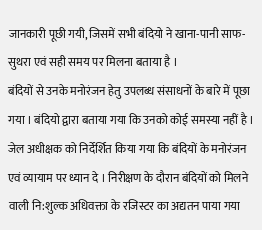जानकारी पूछी गयी, जिसमें सभी बंदियो ने खाना-पानी साफ-सुथरा एवं सही समय पर मिलना बताया है ।
बंदियों से उनके मनोरंजन हेतु उपलब्ध संसाधनों के बारे में पूछा गया । बंदियो द्वारा बताया गया कि उनको कोई समस्या नहीं है । जेल अधीक्षक को निर्देर्शित किया गया कि बंदियों के मनोरंजन एवं व्यायाम पर ध्यान दे । निरीक्षण के दौरान बंदियों को मिलने वाली नि:शुल्क अधिवक्ता के रजिस्टर का अद्यतन पाया गया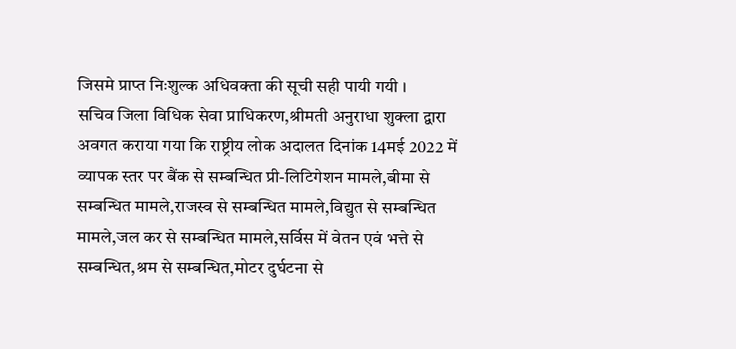जिसमे प्राप्त निःशुल्क अधिवक्ता की सूची सही पायी गयी ।
सचिव जिला विधिक सेवा प्राधिकरण,श्रीमती अनुराधा शुक्ला द्वारा अवगत कराया गया कि राष्ट्रीय लोक अदालत दिनांक 14मई 2022 में व्यापक स्तर पर बैंक से सम्बन्धित प्री-लिटिगेशन मामले,बीमा से सम्बन्धित मामले,राजस्व से सम्बन्धित मामले,विद्युत से सम्बन्धित मामले,जल कर से सम्बन्धित मामले,सर्विस में वेतन एवं भत्ते से सम्बन्धित,श्रम से सम्बन्धित,मोटर दुर्घटना से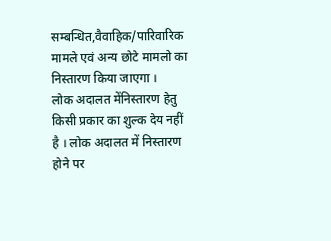सम्बन्धित,वैवाहिक/पारिवारिक मामले एवं अन्य छोटे मामलो का निस्तारण किया जाएगा ।
लोक अदालत मेंनिस्तारण हेतु किसी प्रकार का शुल्क देय नहीं है । लोक अदालत में निस्तारण होने पर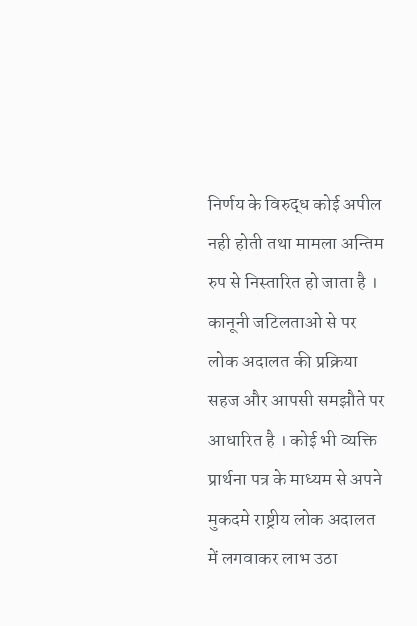निर्णय के विरुद्ध कोई अपील नही होती तथा मामला अन्तिम रुप से निस्तारित हो जाता है । कानूनी जटिलताओ से पर लोक अदालत की प्रक्रिया सहज और आपसी समझौते पर आधारित है । कोई भी व्यक्ति प्रार्थना पत्र के माध्यम से अपने मुकदमे राष्ट्रीय लोक अदालत में लगवाकर लाभ उठा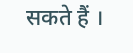सकते हैं ।